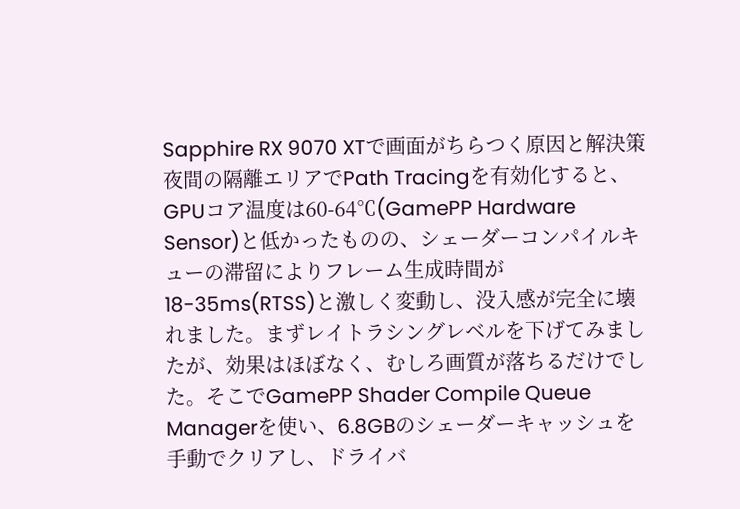Sapphire RX 9070 XTで画面がちらつく原因と解決策
夜間の隔離エリアでPath Tracingを有効化すると、GPUコア温度は60-64℃(GamePP Hardware Sensor)と低かったものの、シェーダーコンパイルキューの滞留によりフレーム生成時間が18-35ms(RTSS)と激しく変動し、没入感が完全に壊れました。まずレイトラシングレベルを下げてみましたが、効果はほぼなく、むしろ画質が落ちるだけでした。そこでGamePP Shader Compile Queue Managerを使い、6.8GBのシェーダーキャッシュを手動でクリアし、ドライバ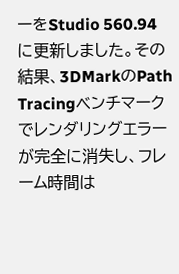ーをStudio 560.94に更新しました。その結果、3DMarkのPath Tracingベンチマークでレンダリングエラーが完全に消失し、フレーム時間は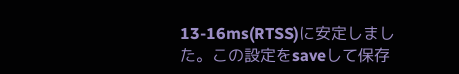13-16ms(RTSS)に安定しました。この設定をsaveして保存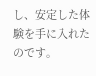し、安定した体験を手に入れたのです。